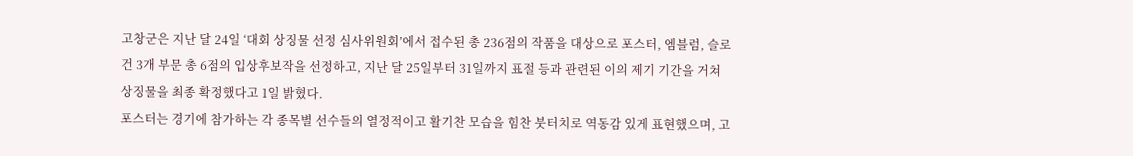고창군은 지난 달 24일 ‘대회 상징물 선정 심사위원회’에서 접수된 총 236점의 작품을 대상으로 포스터, 엠블럼, 슬로건 3개 부문 총 6점의 입상후보작을 선정하고, 지난 달 25일부터 31일까지 표절 등과 관련된 이의 제기 기간을 거쳐 상징물을 최종 확정했다고 1일 밝혔다.
포스터는 경기에 참가하는 각 종목별 선수들의 열정적이고 활기찬 모습을 힘찬 붓터치로 역동감 있게 표현했으며, 고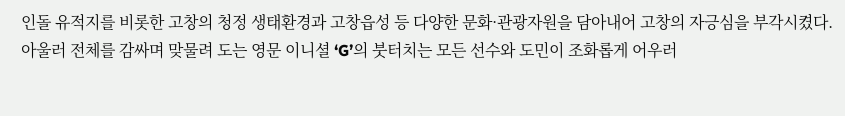인돌 유적지를 비롯한 고창의 청정 생태환경과 고창읍성 등 다양한 문화·관광자원을 담아내어 고창의 자긍심을 부각시켰다.
아울러 전체를 감싸며 맞물려 도는 영문 이니셜 ‘G’의 붓터치는 모든 선수와 도민이 조화롭게 어우러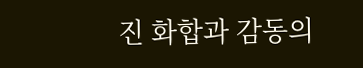진 화합과 감동의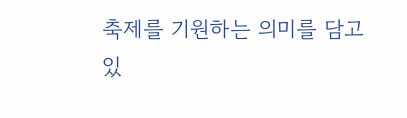축제를 기원하는 의미를 담고 있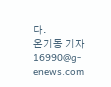다.
온기동 기자 16990@g-enews.com